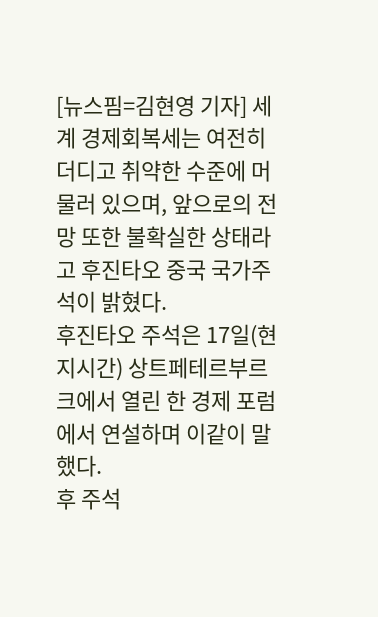[뉴스핌=김현영 기자] 세계 경제회복세는 여전히 더디고 취약한 수준에 머물러 있으며, 앞으로의 전망 또한 불확실한 상태라고 후진타오 중국 국가주석이 밝혔다.
후진타오 주석은 17일(현지시간) 상트페테르부르크에서 열린 한 경제 포럼에서 연설하며 이같이 말했다.
후 주석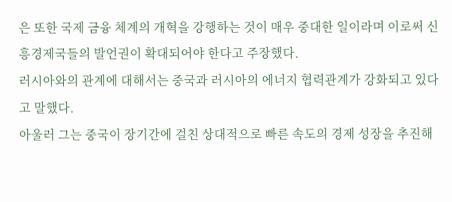은 또한 국제 금융 체계의 개혁을 강행하는 것이 매우 중대한 일이라며 이로써 신흥경제국들의 발언권이 확대되어야 한다고 주장했다.
러시아와의 관계에 대해서는 중국과 러시아의 에너지 협력관계가 강화되고 있다고 말했다.
아울러 그는 중국이 장기간에 걸친 상대적으로 빠른 속도의 경제 성장을 추진해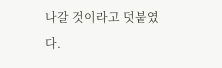나갈 것이라고 덧붙였다.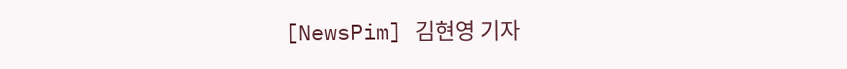[NewsPim] 김현영 기자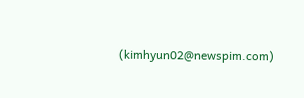(kimhyun02@newspim.com)